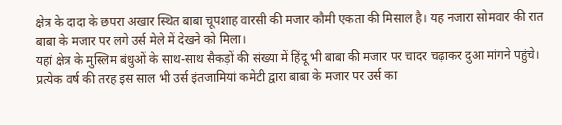क्षेत्र के दादा के छपरा अखार स्थित बाबा चूपशाह वारसी की मजार कौमी एकता की मिसाल है। यह नजारा सोमवार की रात बाबा के मजार पर लगे उर्स मेले में देखने को मिला।
यहां क्षेत्र के मुस्लिम बंधुओं के साथ-साथ सैकड़ों की संख्या में हिंदू भी बाबा की मजार पर चादर चढ़ाकर दुआ मांगने पहुंचे।
प्रत्येक वर्ष की तरह इस साल भी उर्स इंतजामियां कमेटी द्वारा बाबा के मजार पर उर्स का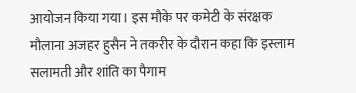आयोजन किया गया। इस मौके पर कमेटी के संरक्षक मौलाना अजहर हुसैन ने तकरीर के दौरान कहा कि इस्लाम सलामती और शांति का पैगाम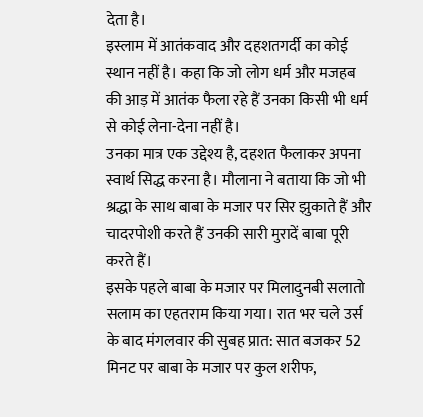देता है।
इस्लाम में आतंकवाद और दहशतगर्दी का कोई स्थान नहीं है। कहा कि जो लोग धर्म और मजहब की आड़ में आतंक फैला रहे हैं उनका किसी भी धर्म से कोई लेना-देना नहीं है।
उनका मात्र एक उद्देश्य है, दहशत फैलाकर अपना स्वार्थ सिद्ध करना है। मौलाना ने बताया कि जो भी श्रद्धा के साथ बाबा के मजार पर सिर झुकाते हैं और चादरपोशी करते हैं उनकी सारी मुरादें बाबा पूरी करते हैं।
इसके पहले बाबा के मजार पर मिलादुनबी सलातो सलाम का एहतराम किया गया। रात भर चले उर्स के बाद मंगलवार की सुबह प्रात: सात बजकर 52 मिनट पर बाबा के मजार पर कुल शरीफ,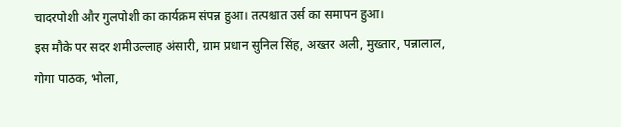चादरपोशी और गुलपोशी का कार्यक्रम संपन्न हुआ। तत्पश्चात उर्स का समापन हुआ।
इस मौके पर सदर शमीउल्लाह अंसारी, ग्राम प्रधान सुनिल सिंह, अख्तर अली, मुख्तार, पन्नालाल, गोगा पाठक, भोला,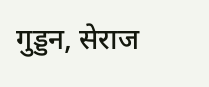गुड्डन, सेराज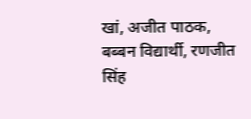खां, अजीत पाठक, बब्बन विद्यार्थी, रणजीत सिंह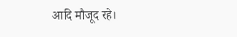आदि मौजूद रहे।